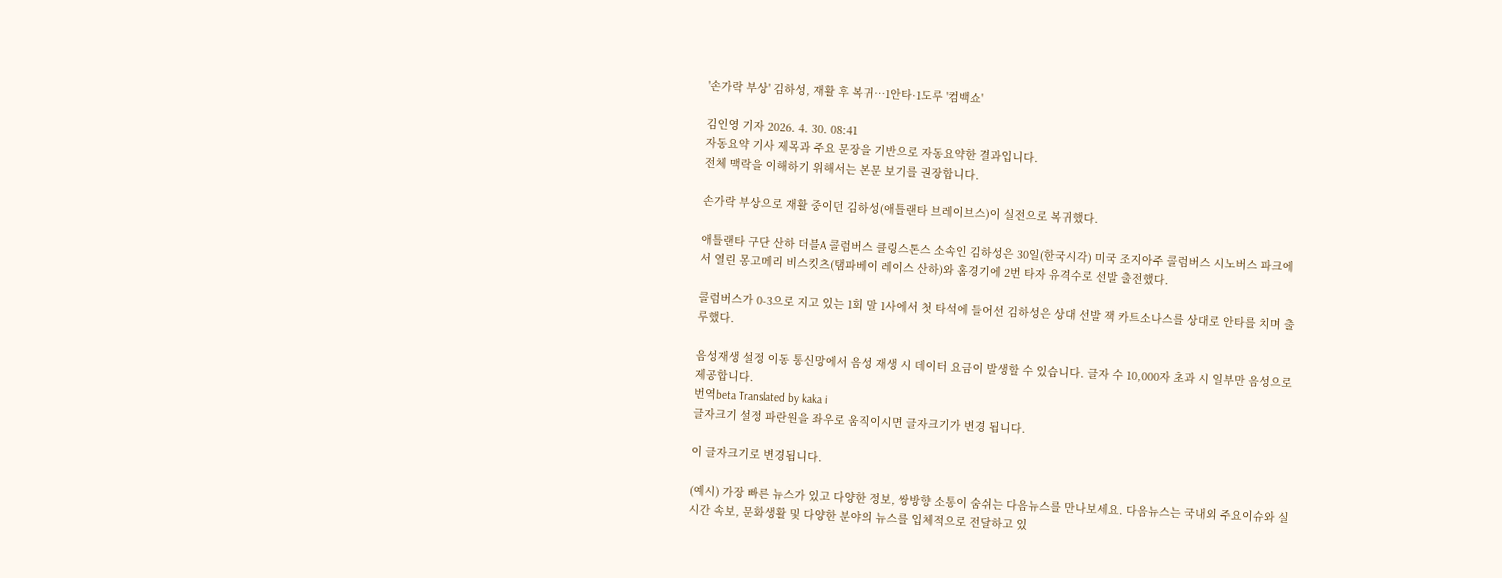'손가락 부상' 김하성, 재활 후 복귀…1안타·1도루 '컴백쇼'

김인영 기자 2026. 4. 30. 08:41
자동요약 기사 제목과 주요 문장을 기반으로 자동요약한 결과입니다.
전체 맥락을 이해하기 위해서는 본문 보기를 권장합니다.

손가락 부상으로 재활 중이던 김하성(애틀랜타 브레이브스)이 실전으로 복귀했다.

애틀랜타 구단 산하 더블A 콜럼버스 클링스톤스 소속인 김하성은 30일(한국시각) 미국 조지아주 콜럼버스 시노버스 파크에서 열린 몽고메리 비스킷츠(탬파베이 레이스 산하)와 홈경기에 2번 타자 유격수로 선발 출전했다.

콜럼버스가 0-3으로 지고 있는 1회 말 1사에서 첫 타석에 들어선 김하성은 상대 선발 잭 카트소나스를 상대로 안타를 치며 출루했다.

음성재생 설정 이동 통신망에서 음성 재생 시 데이터 요금이 발생할 수 있습니다. 글자 수 10,000자 초과 시 일부만 음성으로 제공합니다.
번역beta Translated by kaka i
글자크기 설정 파란원을 좌우로 움직이시면 글자크기가 변경 됩니다.

이 글자크기로 변경됩니다.

(예시) 가장 빠른 뉴스가 있고 다양한 정보, 쌍방향 소통이 숨쉬는 다음뉴스를 만나보세요. 다음뉴스는 국내외 주요이슈와 실시간 속보, 문화생활 및 다양한 분야의 뉴스를 입체적으로 전달하고 있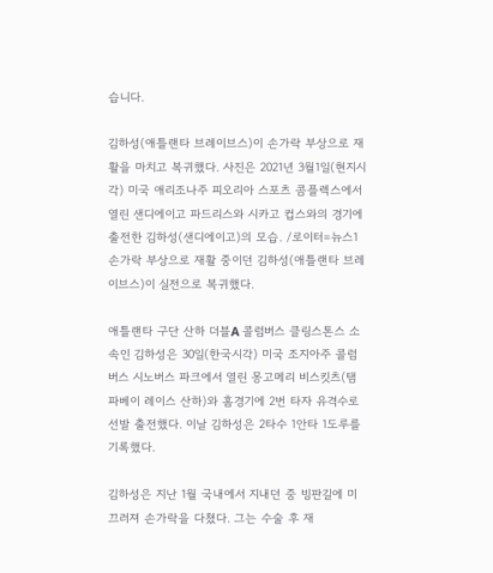습니다.

김하성(애틀랜타 브레이브스)이 손가락 부상으로 재활을 마치고 복귀했다. 사진은 2021년 3월1일(현지시각) 미국 애리조나주 피오리아 스포츠 콤플렉스에서 열린 샌디에이고 파드리스와 시카고 컵스와의 경기에 출전한 김하성(샌디에이고)의 모습. /로이터=뉴스1
손가락 부상으로 재활 중이던 김하성(애틀랜타 브레이브스)이 실전으로 복귀했다.

애틀랜타 구단 산하 더블A 콜럼버스 클링스톤스 소속인 김하성은 30일(한국시각) 미국 조지아주 콜럼버스 시노버스 파크에서 열린 몽고메리 비스킷츠(탬파베이 레이스 산하)와 홈경기에 2번 타자 유격수로 선발 출전했다. 이날 김하성은 2타수 1안타 1도루를 기록했다.

김하성은 지난 1월 국내에서 지내던 중 빙판길에 미끄러져 손가락을 다쳤다. 그는 수술 후 재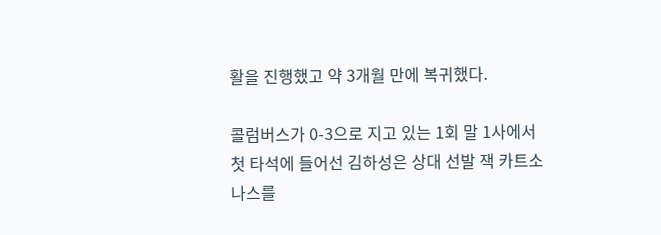활을 진행했고 약 3개월 만에 복귀했다.

콜럼버스가 0-3으로 지고 있는 1회 말 1사에서 첫 타석에 들어선 김하성은 상대 선발 잭 카트소나스를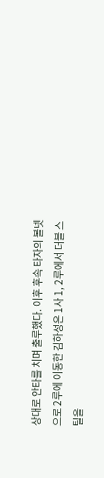상대로 안타를 치며 출루했다. 이후 후속 타자의 볼넷으로 2루에 이동한 김하성은 1사 1, 2루에서 더블 스틸을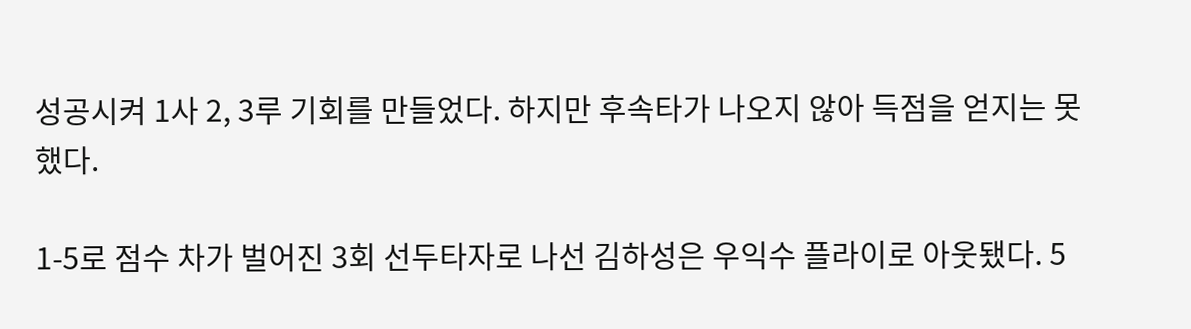성공시켜 1사 2, 3루 기회를 만들었다. 하지만 후속타가 나오지 않아 득점을 얻지는 못했다.

1-5로 점수 차가 벌어진 3회 선두타자로 나선 김하성은 우익수 플라이로 아웃됐다. 5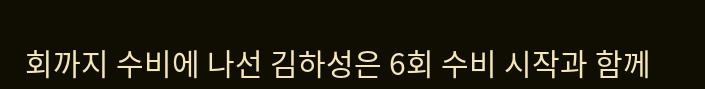회까지 수비에 나선 김하성은 6회 수비 시작과 함께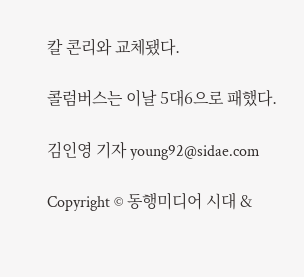칼 콘리와 교체됐다.

콜럼버스는 이날 5대6으로 패했다.

김인영 기자 young92@sidae.com

Copyright © 동행미디어 시대 &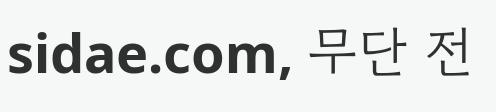sidae.com, 무단 전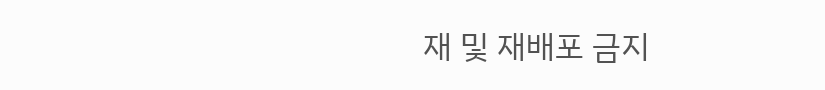재 및 재배포 금지